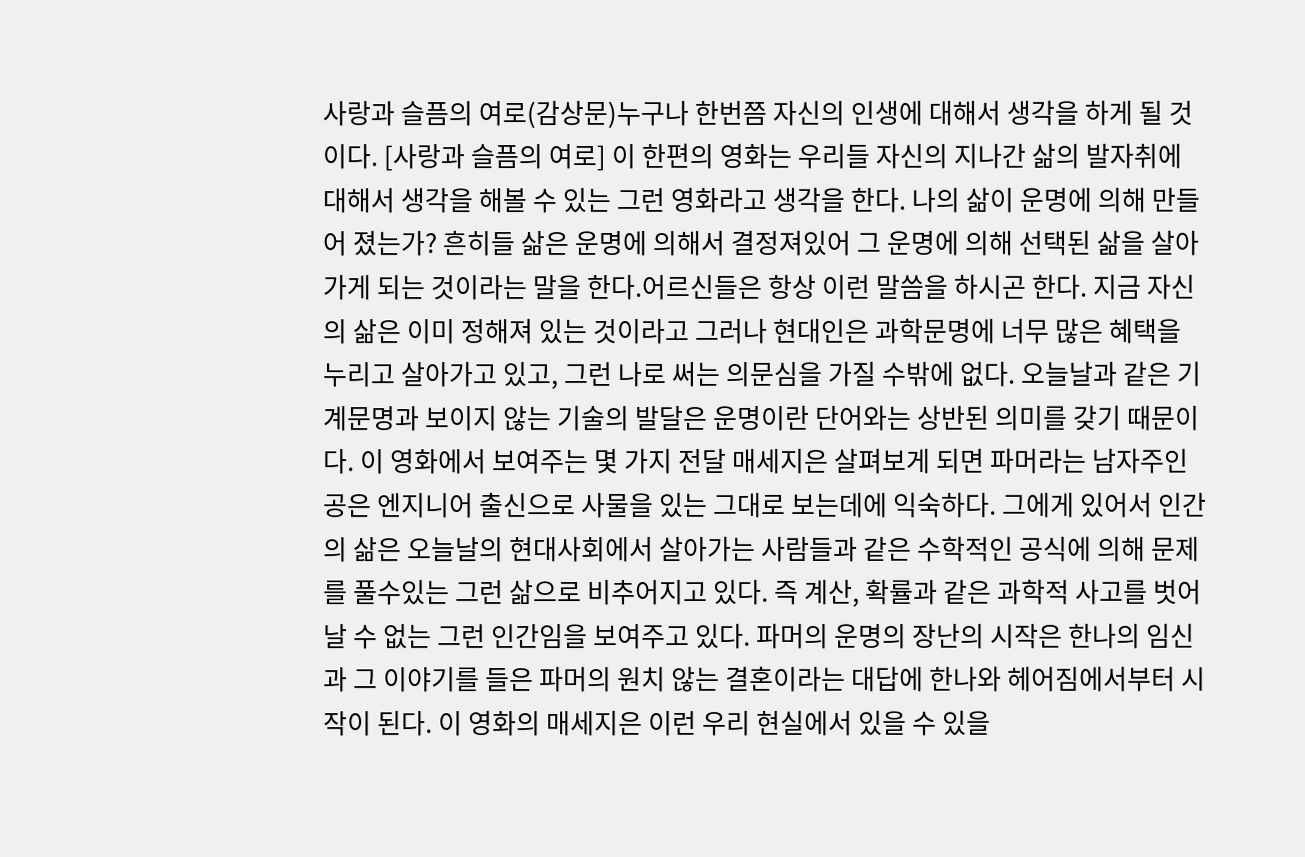사랑과 슬픔의 여로(감상문)누구나 한번쯤 자신의 인생에 대해서 생각을 하게 될 것이다. [사랑과 슬픔의 여로] 이 한편의 영화는 우리들 자신의 지나간 삶의 발자취에 대해서 생각을 해볼 수 있는 그런 영화라고 생각을 한다. 나의 삶이 운명에 의해 만들어 졌는가? 흔히들 삶은 운명에 의해서 결정져있어 그 운명에 의해 선택된 삶을 살아가게 되는 것이라는 말을 한다.어르신들은 항상 이런 말씀을 하시곤 한다. 지금 자신의 삶은 이미 정해져 있는 것이라고 그러나 현대인은 과학문명에 너무 많은 혜택을 누리고 살아가고 있고, 그런 나로 써는 의문심을 가질 수밖에 없다. 오늘날과 같은 기계문명과 보이지 않는 기술의 발달은 운명이란 단어와는 상반된 의미를 갖기 때문이다. 이 영화에서 보여주는 몇 가지 전달 매세지은 살펴보게 되면 파머라는 남자주인공은 엔지니어 출신으로 사물을 있는 그대로 보는데에 익숙하다. 그에게 있어서 인간의 삶은 오늘날의 현대사회에서 살아가는 사람들과 같은 수학적인 공식에 의해 문제를 풀수있는 그런 삶으로 비추어지고 있다. 즉 계산, 확률과 같은 과학적 사고를 벗어날 수 없는 그런 인간임을 보여주고 있다. 파머의 운명의 장난의 시작은 한나의 임신과 그 이야기를 들은 파머의 원치 않는 결혼이라는 대답에 한나와 헤어짐에서부터 시작이 된다. 이 영화의 매세지은 이런 우리 현실에서 있을 수 있을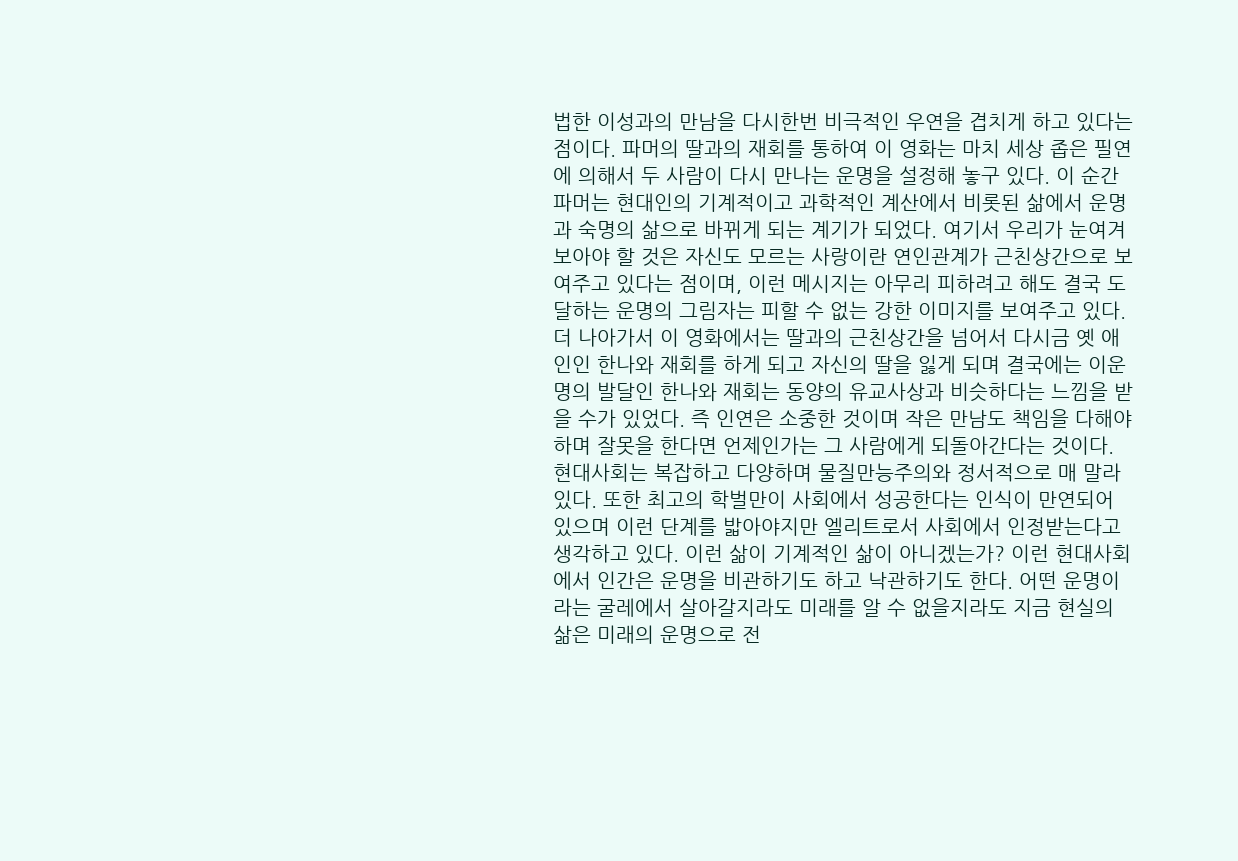법한 이성과의 만남을 다시한번 비극적인 우연을 겹치게 하고 있다는 점이다. 파머의 딸과의 재회를 통하여 이 영화는 마치 세상 좁은 필연에 의해서 두 사람이 다시 만나는 운명을 설정해 놓구 있다. 이 순간 파머는 현대인의 기계적이고 과학적인 계산에서 비롯된 삶에서 운명과 숙명의 삶으로 바뀌게 되는 계기가 되었다. 여기서 우리가 눈여겨보아야 할 것은 자신도 모르는 사랑이란 연인관계가 근친상간으로 보여주고 있다는 점이며, 이런 메시지는 아무리 피하려고 해도 결국 도달하는 운명의 그림자는 피할 수 없는 강한 이미지를 보여주고 있다. 더 나아가서 이 영화에서는 딸과의 근친상간을 넘어서 다시금 옛 애인인 한나와 재회를 하게 되고 자신의 딸을 잃게 되며 결국에는 이운명의 발달인 한나와 재회는 동양의 유교사상과 비슷하다는 느낌을 받을 수가 있었다. 즉 인연은 소중한 것이며 작은 만남도 책임을 다해야하며 잘못을 한다면 언제인가는 그 사람에게 되돌아간다는 것이다. 현대사회는 복잡하고 다양하며 물질만능주의와 정서적으로 매 말라있다. 또한 최고의 학벌만이 사회에서 성공한다는 인식이 만연되어 있으며 이런 단계를 밟아야지만 엘리트로서 사회에서 인정받는다고 생각하고 있다. 이런 삶이 기계적인 삶이 아니겠는가? 이런 현대사회에서 인간은 운명을 비관하기도 하고 낙관하기도 한다. 어떤 운명이라는 굴레에서 살아갈지라도 미래를 알 수 없을지라도 지금 현실의 삶은 미래의 운명으로 전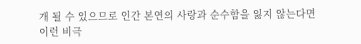개 될 수 있으므로 인간 본연의 사랑과 순수함을 잃지 않는다면 이런 비극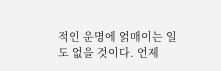적인 운명에 얽매이는 일도 없을 것이다. 언제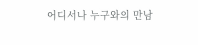어디서나 누구와의 만남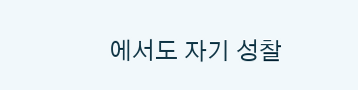에서도 자기 성찰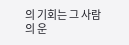의 기회는 그 사람의 운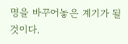명을 바꾸어놓은 계기가 될 것이다.